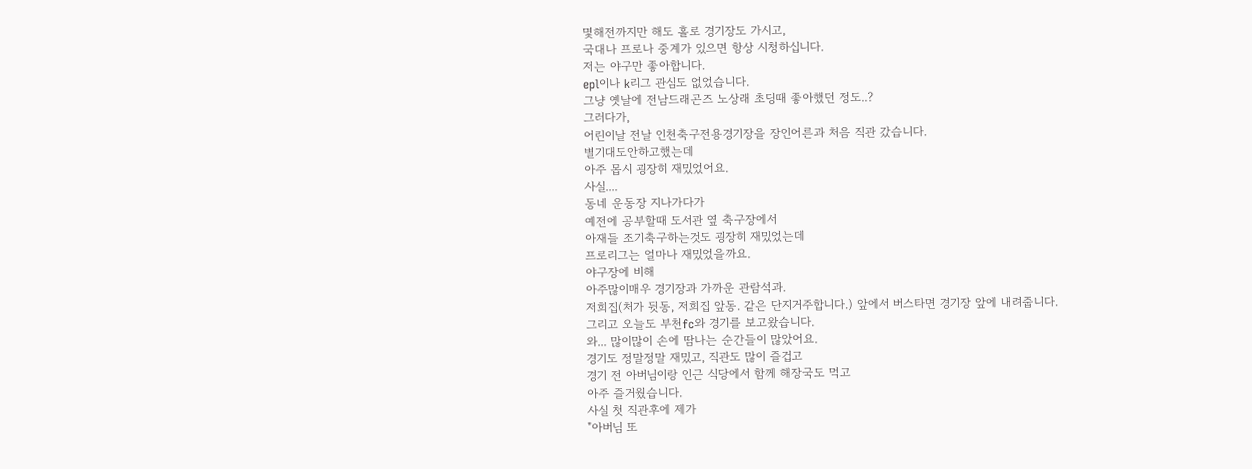몇해전까지만 해도 홀로 경기장도 가시고,
국대나 프로나 중계가 있으면 항상 시청하십니다.
저는 야구만 좋아합니다.
epl이나 k리그 관심도 없었습니다.
그냥 옛날에 전남드래곤즈 노상래 초딩때 좋아했던 정도..?
그러다가,
어린이날 전날 인천축구전용경기장을 장인어른과 처음 직관 갔습니다.
별기대도안하고했는데
아주 몹시 굉장히 재밌었어요.
사실....
동네 운동장 지나가다가
예전에 공부할때 도서관 옆 축구장에서
아재들 조기축구하는것도 굉장히 재밌었는데
프로리그는 얼마나 재밌었을까요.
야구장에 비해
아주많이매우 경기장과 가까운 관람석과.
저희집(처가 뒷동, 저희집 앞동. 같은 단지거주합니다.) 앞에서 버스타면 경기장 앞에 내려줍니다.
그리고 오늘도 부천fc와 경기를 보고왔습니다.
와... 많이많이 손에 땀나는 순간들이 많았어요.
경기도 정말정말 재밌고, 직관도 많이 즐겁고
경기 전 아버님이랑 인근 식당에서 함께 해장국도 먹고
아주 즐거웠습니다.
사실 첫 직관후에 제가
"아버님 또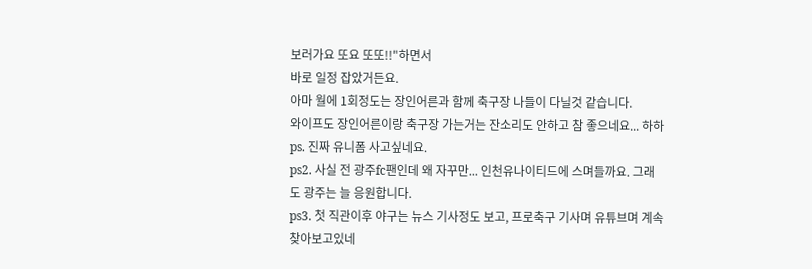보러가요 또요 또또!!"하면서
바로 일정 잡았거든요.
아마 월에 1회정도는 장인어른과 함께 축구장 나들이 다닐것 같습니다.
와이프도 장인어른이랑 축구장 가는거는 잔소리도 안하고 참 좋으네요... 하하
ps. 진짜 유니폼 사고싶네요.
ps2. 사실 전 광주fc팬인데 왜 자꾸만... 인천유나이티드에 스며들까요. 그래도 광주는 늘 응원합니다.
ps3. 첫 직관이후 야구는 뉴스 기사정도 보고, 프로축구 기사며 유튜브며 계속 찾아보고있네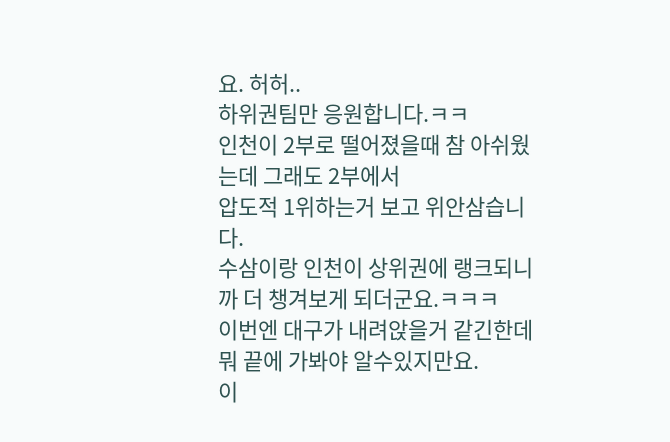요. 허허..
하위권팀만 응원합니다.ㅋㅋ
인천이 2부로 떨어졌을때 참 아쉬웠는데 그래도 2부에서
압도적 1위하는거 보고 위안삼습니다.
수삼이랑 인천이 상위권에 랭크되니까 더 챙겨보게 되더군요.ㅋㅋㅋ
이번엔 대구가 내려앉을거 같긴한데 뭐 끝에 가봐야 알수있지만요.
이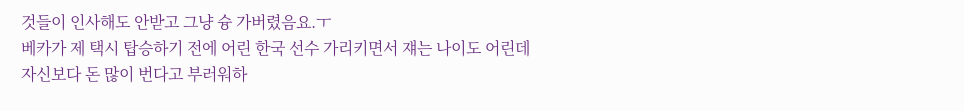것들이 인사해도 안받고 그냥 슝 가버렸음요.ㅜ
베카가 제 택시 탑승하기 전에 어린 한국 선수 가리키면서 쟤는 나이도 어린데
자신보다 돈 많이 번다고 부러워하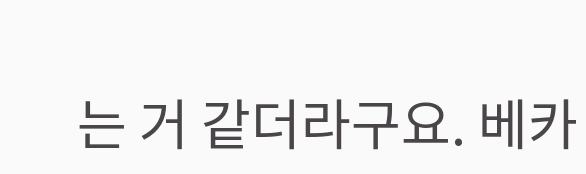는 거 같더라구요. 베카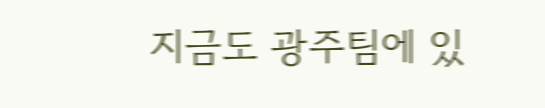지금도 광주팀에 있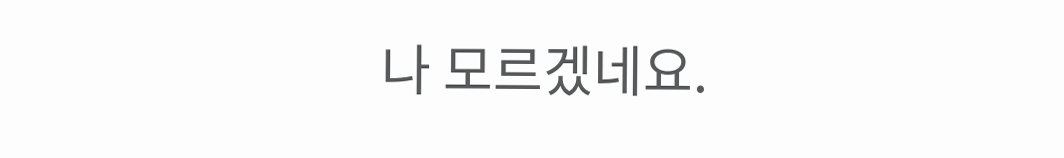나 모르겠네요.